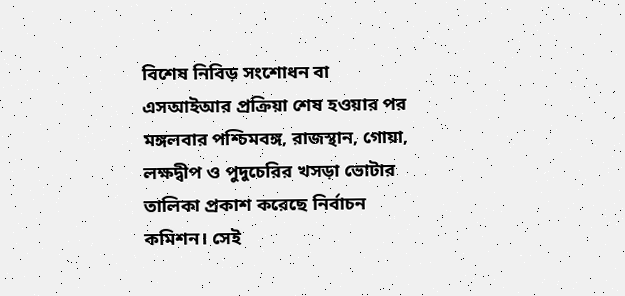বিশেষ নিবিড় সংশোধন বা এসআইআর প্রক্রিয়া শেষ হওয়ার পর মঙ্গলবার পশ্চিমবঙ্গ, রাজস্থান, গোয়া, লক্ষদ্বীপ ও পুদুচেরির খসড়া ভোটার তালিকা প্রকাশ করেছে নির্বাচন কমিশন। সেই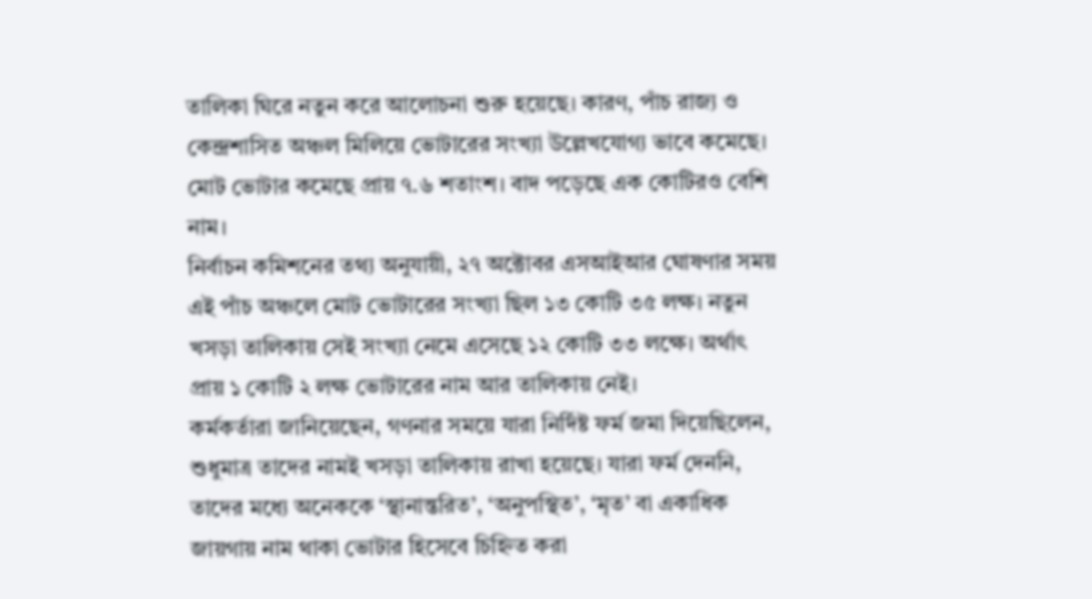তালিকা ঘিরে নতুন করে আলোচনা শুরু হয়েছে। কারণ, পাঁচ রাজ্য ও কেন্দ্রশাসিত অঞ্চল মিলিয়ে ভোটারের সংখ্যা উল্লেখযোগ্য ভাবে কমেছে। মোট ভোটার কমেছে প্রায় ৭.৬ শতাংশ। বাদ পড়েছে এক কোটিরও বেশি নাম।
নির্বাচন কমিশনের তথ্য অনুযায়ী, ২৭ অক্টোবর এসআইআর ঘোষণার সময় এই পাঁচ অঞ্চলে মোট ভোটারের সংখ্যা ছিল ১৩ কোটি ৩৫ লক্ষ। নতুন খসড়া তালিকায় সেই সংখ্যা নেমে এসেছে ১২ কোটি ৩৩ লক্ষে। অর্থাৎ প্রায় ১ কোটি ২ লক্ষ ভোটারের নাম আর তালিকায় নেই।
কর্মকর্তারা জানিয়েছেন, গণনার সময়ে যারা নির্দিষ্ট ফর্ম জমা দিয়েছিলেন, শুধুমাত্র তাদের নামই খসড়া তালিকায় রাখা হয়েছে। যারা ফর্ম দেননি, তাদের মধ্যে অনেককে ‘স্থানান্তরিত’, ‘অনুপস্থিত’, ‘মৃত’ বা একাধিক জায়গায় নাম থাকা ভোটার হিসেবে চিহ্নিত করা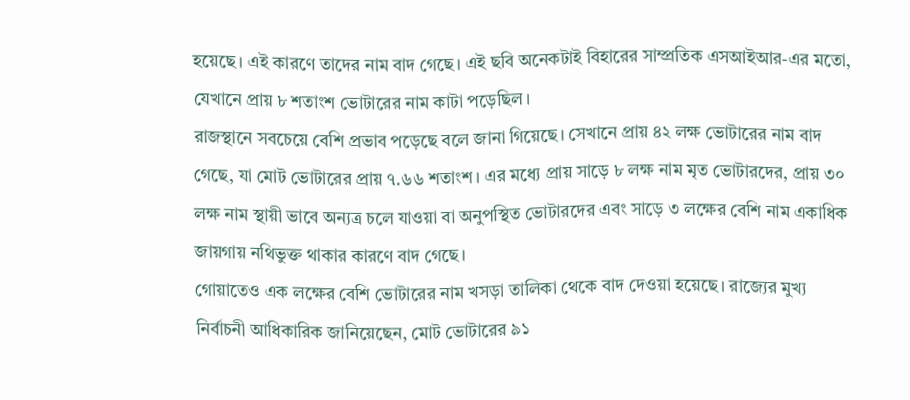হয়েছে। এই কারণে তাদের নাম বাদ গেছে। এই ছবি অনেকটাই বিহারের সাম্প্রতিক এসআইআর-এর মতো, যেখানে প্রায় ৮ শতাংশ ভোটারের নাম কাটা পড়েছিল।
রাজস্থানে সবচেয়ে বেশি প্রভাব পড়েছে বলে জানা গিয়েছে। সেখানে প্রায় ৪২ লক্ষ ভোটারের নাম বাদ গেছে, যা মোট ভোটারের প্রায় ৭.৬৬ শতাংশ। এর মধ্যে প্রায় সাড়ে ৮ লক্ষ নাম মৃত ভোটারদের, প্রায় ৩০ লক্ষ নাম স্থায়ী ভাবে অন্যত্র চলে যাওয়া বা অনুপস্থিত ভোটারদের এবং সাড়ে ৩ লক্ষের বেশি নাম একাধিক জায়গায় নথিভুক্ত থাকার কারণে বাদ গেছে।
গোয়াতেও এক লক্ষের বেশি ভোটারের নাম খসড়া তালিকা থেকে বাদ দেওয়া হয়েছে। রাজ্যের মুখ্য নির্বাচনী আধিকারিক জানিয়েছেন, মোট ভোটারের ৯১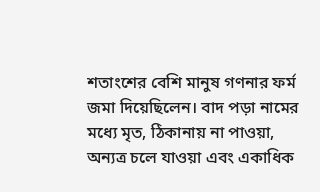শতাংশের বেশি মানুষ গণনার ফর্ম জমা দিয়েছিলেন। বাদ পড়া নামের মধ্যে মৃত, ঠিকানায় না পাওয়া, অন্যত্র চলে যাওয়া এবং একাধিক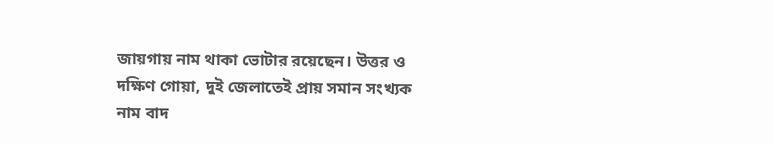জায়গায় নাম থাকা ভোটার রয়েছেন। উত্তর ও দক্ষিণ গোয়া, দুই জেলাতেই প্রায় সমান সংখ্যক নাম বাদ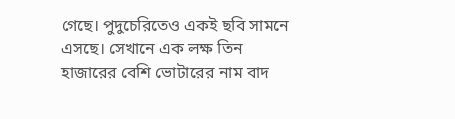গেছে। পুদুচেরিতেও একই ছবি সামনে এসছে। সেখানে এক লক্ষ তিন হাজারের বেশি ভোটারের নাম বাদ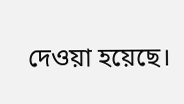দেওয়া হয়েছে।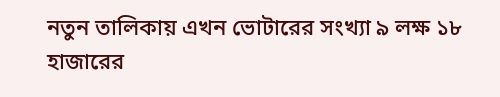নতুন তালিকায় এখন ভোটারের সংখ্যা ৯ লক্ষ ১৮ হাজারের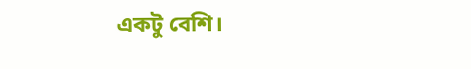একটু বেশি।